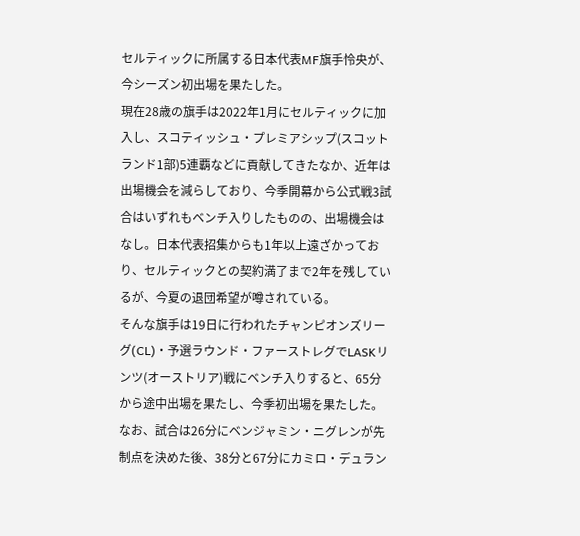セルティックに所属する日本代表MF旗手怜央が、今シーズン初出場を果たした。
現在28歳の旗手は2022年1月にセルティックに加入し、スコティッシュ・プレミアシップ(スコットランド1部)5連覇などに貢献してきたなか、近年は出場機会を減らしており、今季開幕から公式戦3試合はいずれもベンチ入りしたものの、出場機会はなし。日本代表招集からも1年以上遠ざかっており、セルティックとの契約満了まで2年を残しているが、今夏の退団希望が噂されている。
そんな旗手は19日に行われたチャンピオンズリーグ(CL)・予選ラウンド・ファーストレグでLASKリンツ(オーストリア)戦にベンチ入りすると、65分から途中出場を果たし、今季初出場を果たした。
なお、試合は26分にベンジャミン・ニグレンが先制点を決めた後、38分と67分にカミロ・デュラン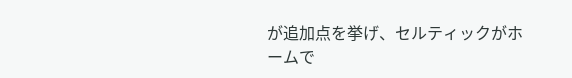が追加点を挙げ、セルティックがホームで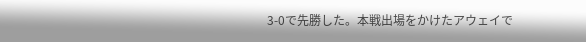3-0で先勝した。本戦出場をかけたアウェイで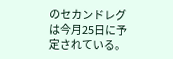のセカンドレグは今月25日に予定されている。